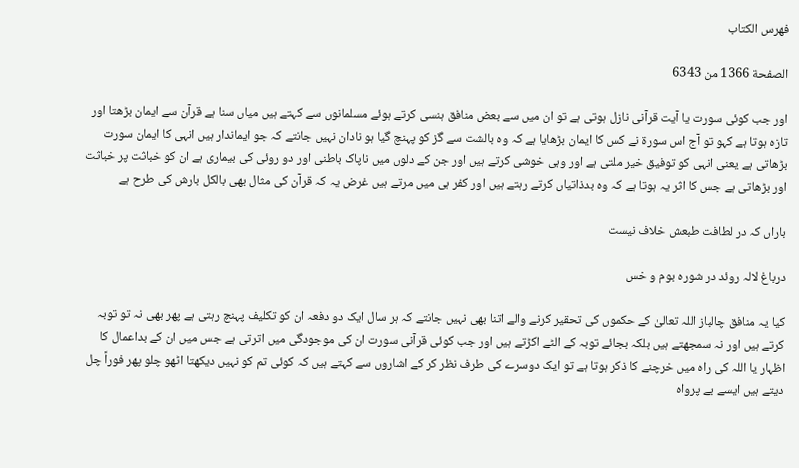فهرس الكتاب

الصفحة 1366 من 6343

اور جب کوئی سورت یا آیت قرآنی نازل ہوتی ہے تو ان میں سے بعض منافق ہنسی کرتے ہوئے مسلمانوں سے کہتے ہیں میاں سنا ہے قرآن سے ایمان بڑھتا اور تازہ ہوتا ہے کہو تو آج اس سورۃ نے کس کا ایمان بڑھایا ہے کہ وہ بالشت سے گز کو پہنچ گیا ہو نادان نہیں جانتے کہ جو ایماندار ہیں انہی کا ایمان سورت بڑھاتی ہے یعنی انہی کو توفیق خیر ملتی ہے اور وہی خوشی کرتے ہیں اور جن کے دلوں میں ناپاک باطنی اور دو روئی کی بیماری ہے ان کو خباثت پر خباثت اور بڑھاتی ہے جس کا اثر یہ ہوتا ہے کہ وہ بدذاتیاں کرتے رہتے ہیں اور کفر ہی میں مرتے ہیں غرض یہ کہ قرآن کی مثال بھی بالکل بارش کی طرح ہے

باراں کہ در لطافت طبعش خلاف نیست

درباغ لالہ روئد در شورہ بوم و خس

کیا یہ منافق چالباز اللہ تعالیٰ کے حکموں کی تحقیر کرنے والے اتنا بھی نہیں جانتے کہ ہر سال ایک دو دفعہ ان کو تکلیف پہنچ رہتی ہے پھر بھی نہ تو توبہ کرتے ہیں اور نہ سمجھتے ہیں بلکہ بجائے توبہ کے الٹے اکڑتے ہیں اور جب کوئی قرآنی سورت ان کی موجودگی میں اترتی ہے جس میں ان کے بداعمال کا اظہار یا اللہ کی راہ میں خرچنے کا ذکر ہوتا ہے تو ایک دوسرے کی طرف نظر کر کے اشاروں سے کہتے ہیں کہ کوئی تم کو نہیں دیکھتا اٹھو چلو پھر فوراً چل دیتے ہیں ایسے بے پرواہ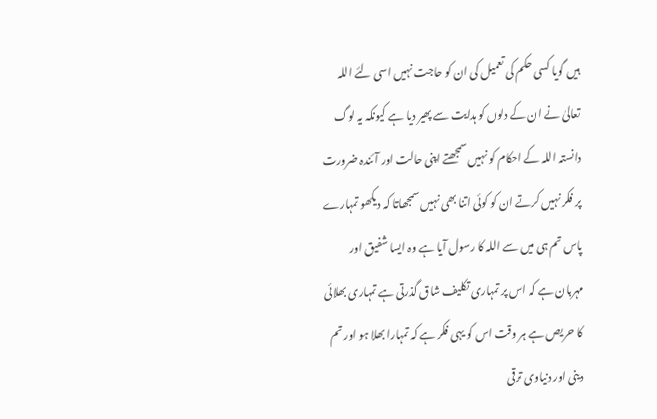ہیں گویا کسی حکم کی تعمیل کی ان کو حاجت نہیں اسی لئے اللہ تعالیٰ نے ان کے دلوں کو ہدایت سے پھیر دیا ہے کیونکہ یہ لوگ دانستہ اللہ کے احکام کو نہیں سمجھتے اپنی حالت اور آئندہ ضرورت پر فکر نہیں کرتے ان کو کوئی اتنا بھی نہیں سمجھاتا کہ دیکھو تمہارے پاس تم ہی میں سے اللہ کا رسول آیا ہے وہ ایسا شفیق اور مہربان ہے کہ اس پر تمہاری تکلیف شاق گذرتی ہے تمہاری بھلائی کا حریص ہے ہر وقت اس کو یہی فکر ہے کہ تمہارا بھلا ہو اور تم دینی اور دنیاوی ترقی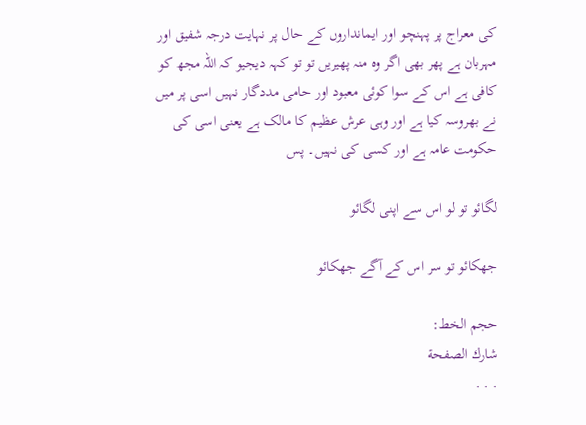کی معراج پر پہنچو اور ایمانداروں کے حال پر نہایت درجہ شفیق اور مہربان ہے پھر بھی اگر وہ منہ پھیریں تو تو کہہ دیجیو کہ اللہ مجھ کو کافی ہے اس کے سوا کوئی معبود اور حامی مددگار نہیں اسی پر میں نے بھروسہ کیا ہے اور وہی عرش عظیم کا مالک ہے یعنی اسی کی حکومت عامہ ہے اور کسی کی نہیں۔ پس

لگائو تو لو اس سے اپنی لگائو

جھکائو تو سر اس کے آگے جھکائو

حجم الخط:
شارك الصفحة
. . .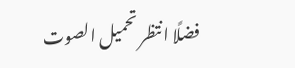فضلًا انتظر تحميل الصوت